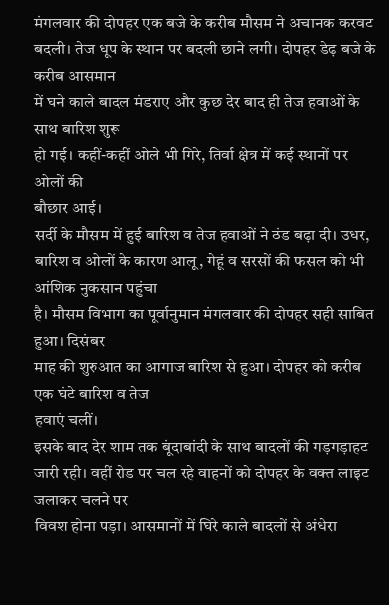मंगलवार की दोपहर एक बजे के करीब मौसम ने अचानक करवट
बदली। तेज धूप के स्थान पर बदली छाने लगी। दोपहर डेढ़ बजे के करीब आसमान
में घने काले बादल मंडराए और कुछ देर बाद ही तेज हवाओं के साथ बारिश शुरू
हो गई। कहीं-कहीं ओले भी गिरे, तिर्वा क्षेत्र में कई स्थानों पर ओलों की
बौछार आई।
सर्दी के मौसम में हुई बारिश व तेज हवाओं ने ठंड बढ़ा दी। उधर,
बारिश व ओलों के कारण आलू, गेहूं व सरसों की फसल को भी आंशिक नुकसान पहुंचा
है। मौसम विभाग का पूर्वानुमान मंगलवार की दोपहर सही साबित हुआ। दिसंबर
माह की शुरुआत का आगाज बारिश से हुआ। दोपहर को करीब एक घंटे बारिश व तेज
हवाएं चलीं।
इसके बाद देर शाम तक बूंदाबांदी के साथ बादलों की गड़गड़ाहट
जारी रही। वहीं रोड पर चल रहे वाहनों को दोपहर के वक्त लाइट जलाकर चलने पर
विवश होना पड़ा। आसमानों में घिरे काले बादलों से अंधेरा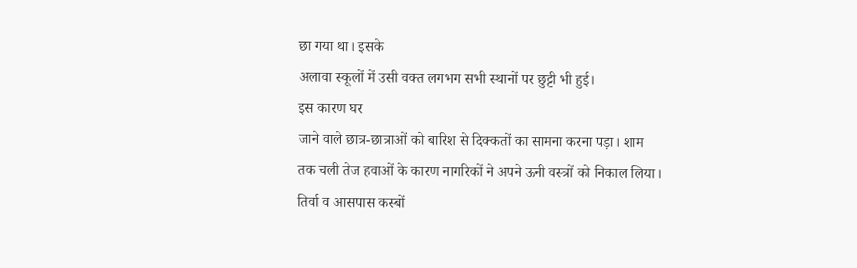छा गया था। इसके
अलावा स्कूलों में उसी वक्त लगभग सभी स्थानों पर छुट्टी भी हुई।
इस कारण घर
जाने वाले छात्र-छात्राओं को बारिश से दिक्कतों का सामना करना पड़ा। शाम
तक चली तेज हवाओं के कारण नागरिकों ने अपने ऊनी वस्त्रों को निकाल लिया।
तिर्वा व आसपास कस्बों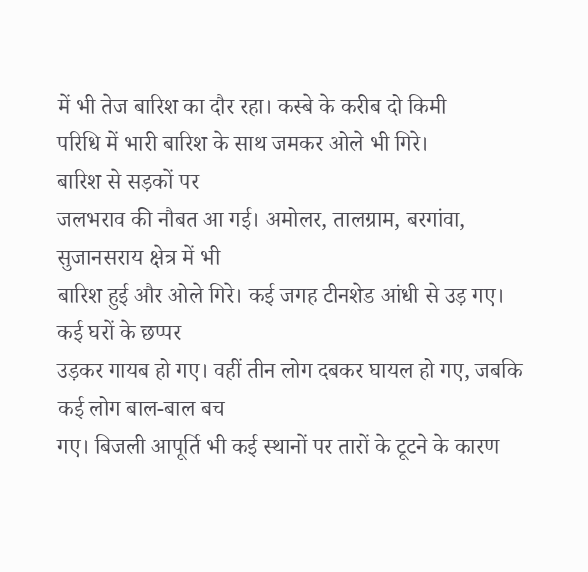में भी तेज बारिश का दौर रहा। कस्बे के करीब दो किमी
परिधि में भारी बारिश के साथ जमकर ओले भी गिरे।
बारिश से सड़कों पर
जलभराव की नौबत आ गई। अमोलर, तालग्राम, बरगांवा, सुजानसराय क्षेत्र में भी
बारिश हुई और ओले गिरे। कई जगह टीनशेड आंधी से उड़ गए। कई घरों के छप्पर
उड़कर गायब हो गए। वहीं तीन लोग दबकर घायल हो गए, जबकि कई लोग बाल-बाल बच
गए। बिजली आपूर्ति भी कई स्थानों पर तारों के टूटने के कारण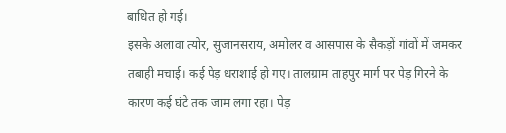बाधित हो गई।
इसके अलावा त्योर, सुजानसराय, अमोलर व आसपास के सैकड़ों गांवों में जमकर
तबाही मचाई। कई पेड़ धराशाई हो गए। तालग्राम ताहपुर मार्ग पर पेड़ गिरने के
कारण कई घंटे तक जाम लगा रहा। पेड़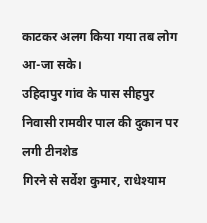काटकर अलग किया गया तब लोग आ-जा सके।
उहिदापुर गांव के पास सीहपुर निवासी रामवीर पाल की दुकान पर लगी टीनशेड
गिरने से सर्वेश कुमार, राधेश्याम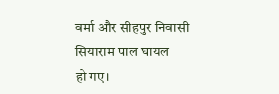वर्मा और सीहपुर निवासी सियाराम पाल घायल
हो गए।